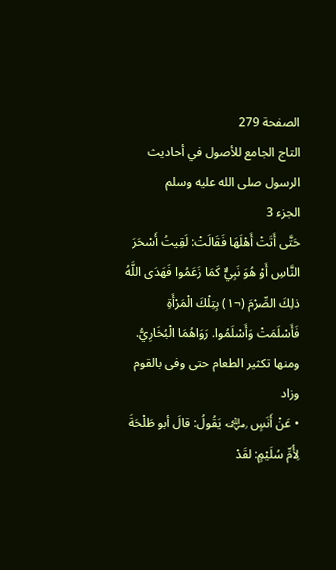الصفحة 279
التاج الجامع للأصول في أحاديث الرسول صلى الله عليه وسلم
الجزء 3
حَتَّى أَتَتْ أَهْلَهَا فَقَالَتْ: لَقِيتُ أَسْحَرَ النَّاسِ أَوْ هُوَ نَبِيٌّ كَمَا زَعَمُوا فَهَدَى اللَّهُ ذلِكَ الصِّرْمَ (¬١) بِتِلْكَ الْمَرْأَةِ فَأَسْلَمَتْ وَأَسْلَمُوا. رَوَاهُمَا الْبُخَارِيُّ.
ومنها تكثير الطعام حتى وفى بالقوم وزاد
• عَنْ أَنَسٍ ﵁ يَقُولُ: قالَ أبو طَلْحَةَ لِأُمِّ سُلَيْمٍ: لقَدْ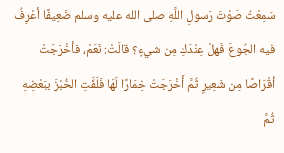سَمِعْتُ صَوْتَ رَسولِ اللَّهِ صلى الله عليه وسلم ضَعِيفًا أعْرِفُ فيه الجُوعَ فَهلْ عِنْدَكِ مِن شيءٍ؟ قالَتْ: نَعَمْ، فأخْرَجَتْ أقْرَاصًا مِن شَعِيرٍ ثُمَّ أَخْرَجَتْ خِمَارًا لَهَا فَلَفَّتِ الخُبْزَ ببَعْضِهِ ثُمَّ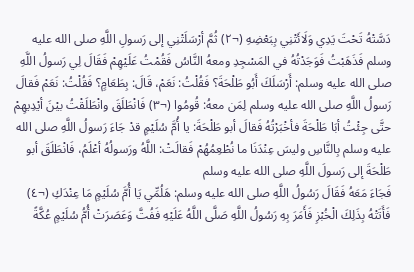دَسَّتْهُ تَحْتَ يَدِي وَلَائَتْنِي بِبَعْضِهِ (¬٢) ثُمَّ أرْسَلَتْنِي إلى رَسولِ اللَّهِ صلى الله عليه وسلم فَذَهَبْتُ فَوَجَدْتُهُ في المَسْجِدِ ومعهُ النَّاسُ فَقُمْتُ عَلَيْهِمْ فَقَالَ لِي رَسولُ اللَّهِ صلى الله عليه وسلم: أَرْسَلَكَ أَبُو طَلْحَةَ؟ فَقُلْتُ: نَعَمْ، قَالَ: بِطَعَامٍ؟ فَقُلْتُ: نَعَمْ فَقالَ رَسولُ اللَّهِ صلى الله عليه وسلم لِمَن معهُ: قُومُوا (¬٣) فَانْطَلَقَ وانْطَلَقْتُ بيْنَ أيْدِيهِمْ حتَّى جِئْتُ أبَا طَلْحَةَ فأخْبَرْتُهُ فَقالَ أبو طَلْحَةَ: يا أُمَّ سُلَيْمٍ قدْ جَاءَ رَسولُ اللَّهِ صلى الله عليه وسلم بِالنَّاسِ وليسَ عِنْدَنَا ما نُطْعِمُهُمْ فَقالَتْ: اللَّهُ ورَسولُهُ أعْلَمُ، فَانْطَلَقَ أبو طَلْحَةَ إلى رَسولَ اللَّهِ صلى الله عليه وسلم
فَجَاءَ مَعَهُ فَقَالَ رَسُولُ اللَّهِ صلى الله عليه وسلم: هَلُمِّي يَا أُمَّ سُلَيْمٍ مَا عِنْدَكِ (¬٤) فَأَتَتْهُ بِذَلِكَ الْخُبْزِ فَأَمَرَ بِهِ رَسُولُ اللَّهِ صَلَّى اللَّهُ عَلَيْهِ فَفُتَّ وَعَصَرَتْ أُمُّ سُلَيْمٍ عُكَّةً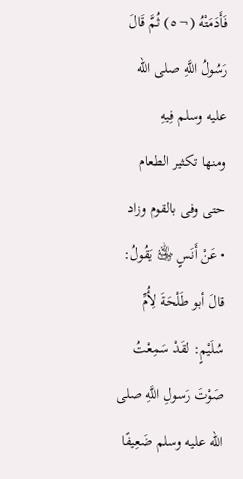فَأَدَمَتْهُ (¬٥) ثُمَّ قَالَ رَسُولُ اللَّهِ صلى الله عليه وسلم فِيهِ
ومنها تكثير الطعام حتى وفى بالقوم وزاد
• عَنْ أَنَسٍ ﵁ يَقُولُ: قالَ أبو طَلْحَةَ لِأُمِّ سُلَيْمٍ: لقَدْ سَمِعْتُ صَوْتَ رَسولِ اللَّهِ صلى الله عليه وسلم ضَعِيفًا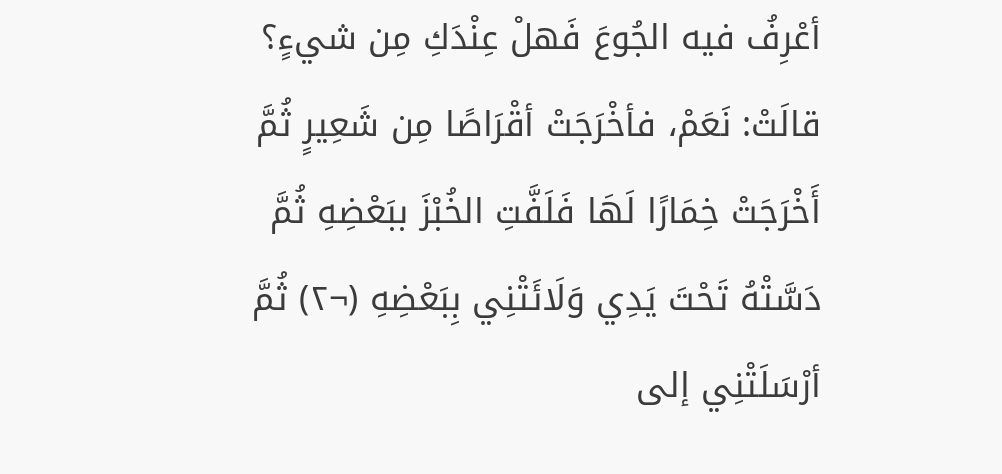أعْرِفُ فيه الجُوعَ فَهلْ عِنْدَكِ مِن شيءٍ؟ قالَتْ: نَعَمْ، فأخْرَجَتْ أقْرَاصًا مِن شَعِيرٍ ثُمَّ أَخْرَجَتْ خِمَارًا لَهَا فَلَفَّتِ الخُبْزَ ببَعْضِهِ ثُمَّ دَسَّتْهُ تَحْتَ يَدِي وَلَائَتْنِي بِبَعْضِهِ (¬٢) ثُمَّ أرْسَلَتْنِي إلى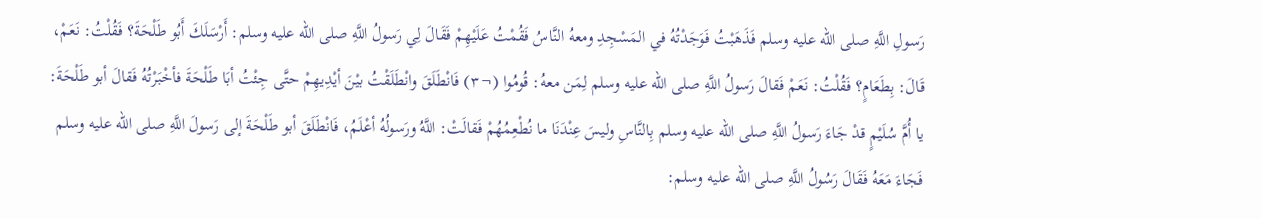رَسولِ اللَّهِ صلى الله عليه وسلم فَذَهَبْتُ فَوَجَدْتُهُ في المَسْجِدِ ومعهُ النَّاسُ فَقُمْتُ عَلَيْهِمْ فَقَالَ لِي رَسولُ اللَّهِ صلى الله عليه وسلم: أَرْسَلَكَ أَبُو طَلْحَةَ؟ فَقُلْتُ: نَعَمْ، قَالَ: بِطَعَامٍ؟ فَقُلْتُ: نَعَمْ فَقالَ رَسولُ اللَّهِ صلى الله عليه وسلم لِمَن معهُ: قُومُوا (¬٣) فَانْطَلَقَ وانْطَلَقْتُ بيْنَ أيْدِيهِمْ حتَّى جِئْتُ أبَا طَلْحَةَ فأخْبَرْتُهُ فَقالَ أبو طَلْحَةَ: يا أُمَّ سُلَيْمٍ قدْ جَاءَ رَسولُ اللَّهِ صلى الله عليه وسلم بِالنَّاسِ وليسَ عِنْدَنَا ما نُطْعِمُهُمْ فَقالَتْ: اللَّهُ ورَسولُهُ أعْلَمُ، فَانْطَلَقَ أبو طَلْحَةَ إلى رَسولَ اللَّهِ صلى الله عليه وسلم
فَجَاءَ مَعَهُ فَقَالَ رَسُولُ اللَّهِ صلى الله عليه وسلم: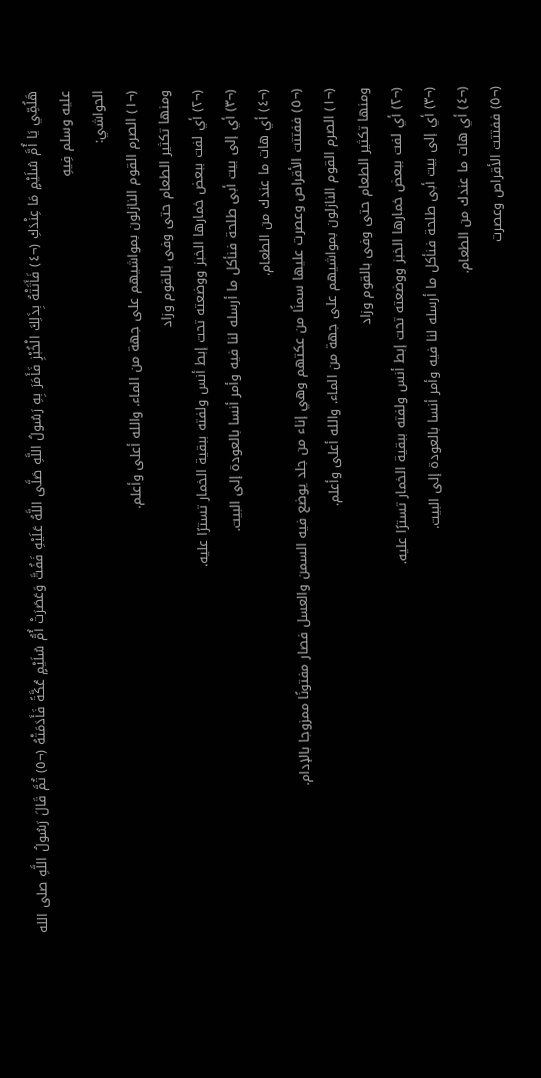هَلُمِّي يَا أُمَّ سُلَيْمٍ مَا عِنْدَكِ (¬٤) فَأَتَتْهُ بِذَلِكَ الْخُبْزِ فَأَمَرَ بِهِ رَسُولُ اللَّهِ صَلَّى اللَّهُ عَلَيْهِ فَفُتَّ وَعَصَرَتْ أُمُّ سُلَيْمٍ عُكَّةً فَأَدَمَتْهُ (¬٥) ثُمَّ قَالَ رَسُولُ اللَّهِ صلى الله عليه وسلم فِيهِ
الحواشي:
(¬١) الصرم القوم النازلون بمواشيهم على جهة من الماء. والله أعلى وأعلم.
ومنها تكثير الطعام حتى وفى بالقوم وزاد
(¬٢) أي لفت ببعض خمارها الخبز ووضعته تحت إبط أنس ولفته ببقية الخمار تسترًا عليه.
(¬٣) أي إلى بيت أبى طلحة فنأكل ما أرسله لنا فيه وأمر أنسا بالعودة إلى البيت.
(¬٤) أي هات ما عندك من الطعام.
(¬٥) ففتتت الأقراص وعصرت عليها سمنًا من عكتهم وهي إناء من جلد يوضع فيه السمن والعسل فصار مفتونًا ممزوجا بالإدام.
(¬١) الصرم القوم النازلون بمواشيهم على جهة من الماء. والله أعلى وأعلم.
ومنها تكثير الطعام حتى وفى بالقوم وزاد
(¬٢) أي لفت ببعض خمارها الخبز ووضعته تحت إبط أنس ولفته ببقية الخمار تسترًا عليه.
(¬٣) أي إلى بيت أبى طلحة فنأكل ما أرسله لنا فيه وأمر أنسا بالعودة إلى البيت.
(¬٤) أي هات ما عندك من الطعام.
(¬٥) ففتتت الأقراص وعصرت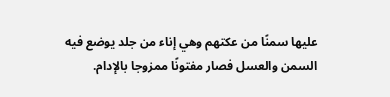عليها سمنًا من عكتهم وهي إناء من جلد يوضع فيه السمن والعسل فصار مفتونًا ممزوجا بالإدام.